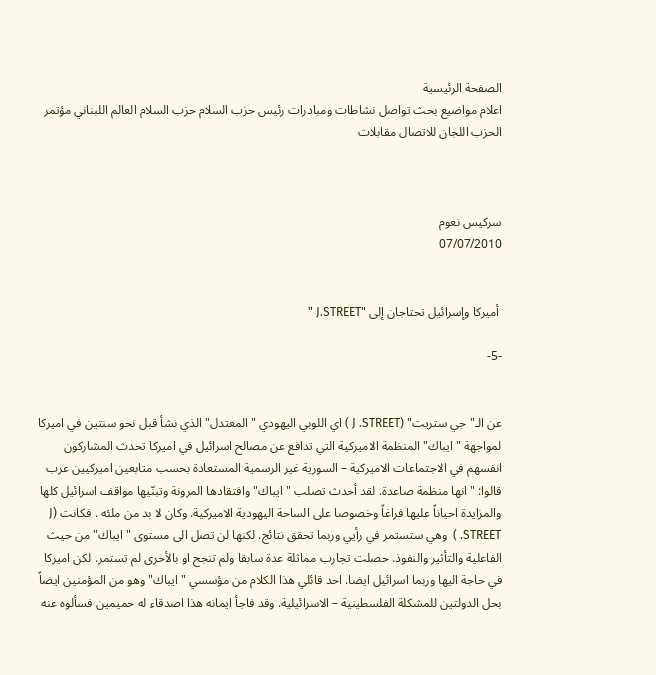الصفحة الرئيسية
اعلام مواضيع بحث تواصل نشاطات ومبادرات رئيس حزب السلام حزب السلام العالم اللبناني مؤتمر الحزب اللجان للاتصال مقابلات



سركيس نعوم
07/07/2010


 أميركا وإسرائيل تحتاجان إلى "J.STREET "

-5-


عن الـ"جي ستريت" (J .STREET ) اي اللوبي اليهودي "المعتدل" الذي نشأ قبل نحو سنتين في اميركا لمواجهة "ايباك" المنظمة الاميركية التي تدافع عن مصالح اسرائيل في اميركا تحدث المشاركون انفسهم في الاجتماعات الاميركية – السورية غير الرسمية المستعادة بحسب متابعين اميركيين عرب قالوا: "انها منظمة صاعدة. لقد أحدث تصلب "ايباك" وافتقادها المرونة وتبنّيها مواقف اسرائيل كلها والمزايدة احياناً عليها فراغاً وخصوصا على الساحة اليهودية الاميركية. وكان لا بد من ملئه . فكانت (J .STREET )  وهي ستستمر في رأيي وربما تحقق نتائج. لكنها لن تصل الى مستوى "ايباك" من حيث الفاعلية والتأثير والنفوذ. حصلت تجارب مماثلة عدة سابقا ولم تنجح او بالأحرى لم تستمر. لكن اميركا في حاجة اليها وربما اسرائيل ايضا. احد قائلي هذا الكلام من مؤسسي "ايباك" وهو من المؤمنين ايضاً بحل الدولتين للمشكلة الفلسطينية – الاسرائيلية. وقد فاجأ ايمانه هذا اصدقاء له حميمين فسألوه عنه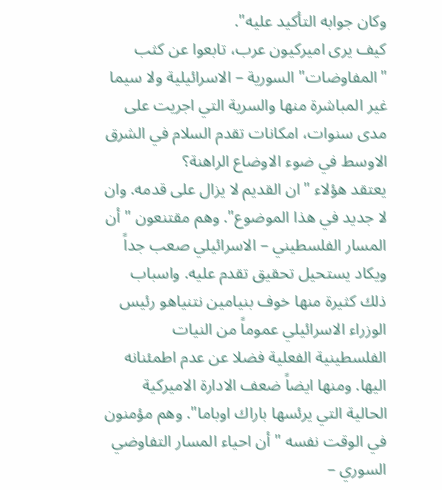وكان جوابه التأكيد عليه".
كيف يرى اميركيون عرب، تابعوا عن كثب "المفاوضات" السورية – الاسرائيلية ولا سيما غير المباشرة منها والسرية التي اجريت على مدى سنوات، امكانات تقدم السلام في الشرق الاوسط في ضوء الاوضاع الراهنة؟
يعتقد هؤلاء "ان القديم لا يزال على قدمه. وان لا جديد في هذا الموضوع". وهم مقتنعون "أن المسار الفلسطيني – الاسرائيلي صعب جداً ويكاد يستحيل تحقيق تقدم عليه. واسباب ذلك كثيرة منها خوف بنيامين نتنياهو رئيس الوزراء الاسرائيلي عموماً من النيات الفلسطينية الفعلية فضلا عن عدم اطمئنانه اليها. ومنها ايضاً ضعف الادارة الاميركية الحالية التي يرئسها باراك اوباما". وهم مؤمنون في الوقت نفسه "أن احياء المسار التفاوضي السوري –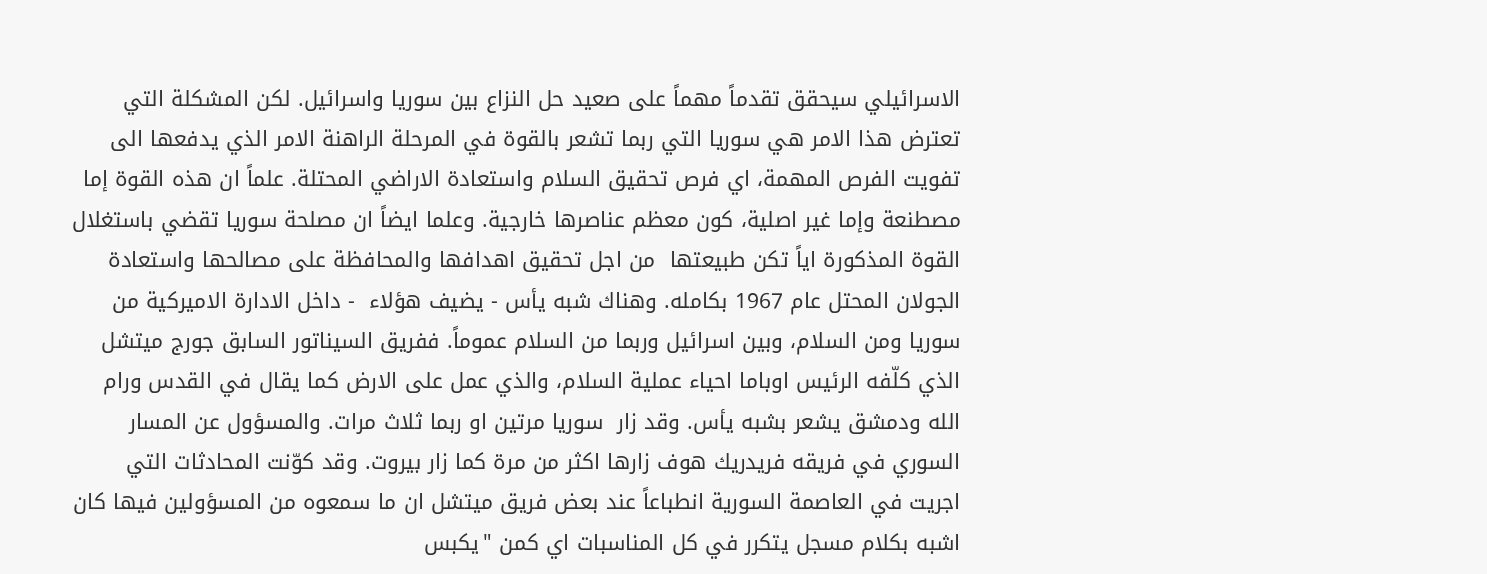الاسرائيلي سيحقق تقدماً مهماً على صعيد حل النزاع بين سوريا واسرائيل. لكن المشكلة التي تعترض هذا الامر هي سوريا التي ربما تشعر بالقوة في المرحلة الراهنة الامر الذي يدفعها الى تفويت الفرص المهمة، اي فرص تحقيق السلام واستعادة الاراضي المحتلة. علماً ان هذه القوة إما مصطنعة وإما غير اصلية، كون معظم عناصرها خارجية. وعلما ايضاً ان مصلحة سوريا تقضي باستغلال القوة المذكورة اياً تكن طبيعتها  من اجل تحقيق اهدافها والمحافظة على مصالحها واستعادة الجولان المحتل عام 1967 بكامله. وهناك شبه يأس - يضيف هؤلاء  - داخل الادارة الاميركية من سوريا ومن السلام، وبين اسرائيل وربما من السلام عموماً. ففريق السيناتور السابق جورج ميتشل الذي كلّفه الرئيس اوباما احياء عملية السلام، والذي عمل على الارض كما يقال في القدس ورام الله ودمشق يشعر بشبه يأس. وقد زار  سوريا مرتين او ربما ثلاث مرات. والمسؤول عن المسار السوري في فريقه فريدريك هوف زارها اكثر من مرة كما زار بيروت. وقد كوّنت المحادثات التي اجريت في العاصمة السورية انطباعاً عند بعض فريق ميتشل ان ما سمعوه من المسؤولين فيها كان اشبه بكلام مسجل يتكرر في كل المناسبات اي كمن "يكبس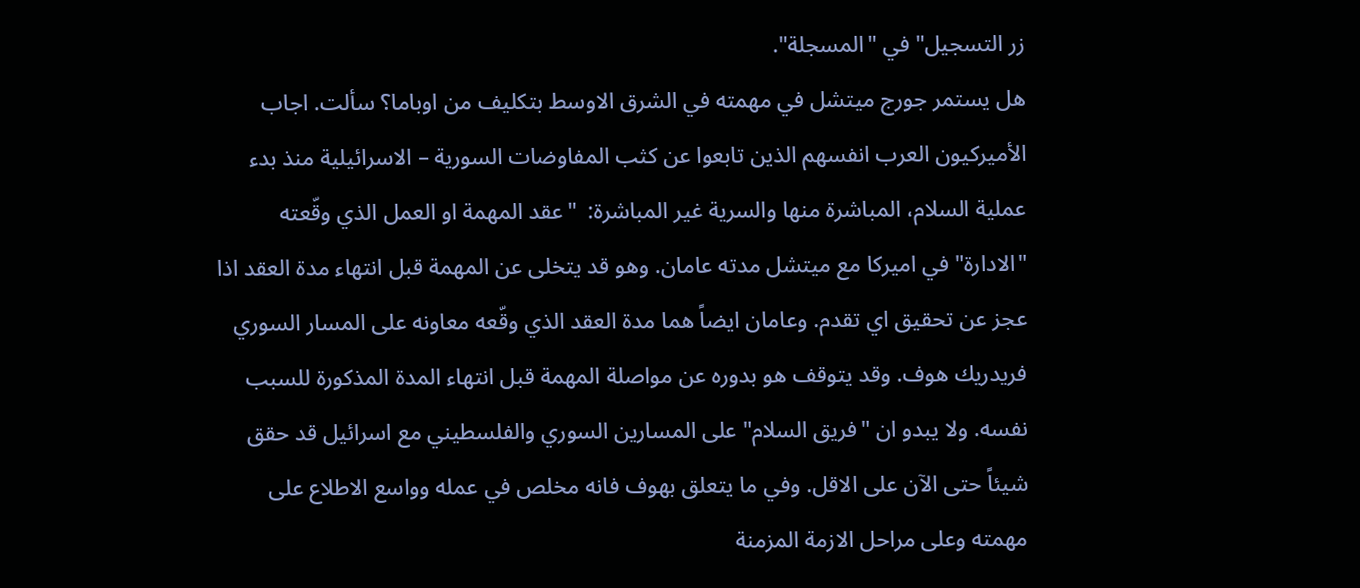زر التسجيل" في "المسجلة".
هل يستمر جورج ميتشل في مهمته في الشرق الاوسط بتكليف من اوباما؟ سألت. اجاب الأميركيون العرب انفسهم الذين تابعوا عن كثب المفاوضات السورية – الاسرائيلية منذ بدء عملية السلام، المباشرة منها والسرية غير المباشرة:  "عقد المهمة او العمل الذي وقّعته "الادارة" في اميركا مع ميتشل مدته عامان. وهو قد يتخلى عن المهمة قبل انتهاء مدة العقد اذا عجز عن تحقيق اي تقدم. وعامان ايضاً هما مدة العقد الذي وقّعه معاونه على المسار السوري فريدريك هوف. وقد يتوقف هو بدوره عن مواصلة المهمة قبل انتهاء المدة المذكورة للسبب نفسه. ولا يبدو ان "فريق السلام" على المسارين السوري والفلسطيني مع اسرائيل قد حقق شيئاً حتى الآن على الاقل. وفي ما يتعلق بهوف فانه مخلص في عمله وواسع الاطلاع على مهمته وعلى مراحل الازمة المزمنة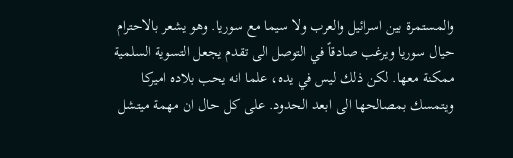والمستمرة بين اسرائيل والعرب ولا سيما مع سوريا. وهو يشعر بالاحترام حيال سوريا ويرغب صادقاً في التوصل الى تقدم يجعل التسوية السلمية ممكنة معها. لكن ذلك ليس في يده، علما انه يحب بلاده اميركا ويتمسك بمصالحها الى ابعد الحدود. على كل حال ان مهمة ميتشل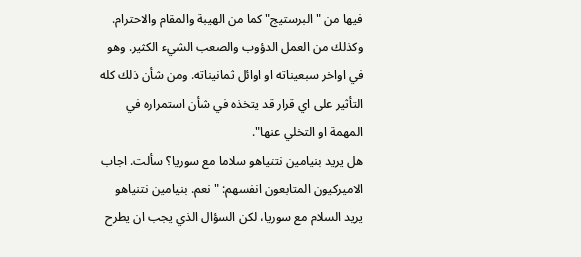فيها من "البرستيج" كما من الهيبة والمقام والاحترام. وكذلك من العمل الدؤوب والصعب الشيء الكثير. وهو في اواخر سبعيناته او اوائل ثمانيناته. ومن شأن ذلك كله التأثير على اي قرار قد يتخذه في شأن استمراره في المهمة او التخلي عنها".
هل يريد بنيامين نتنياهو سلاما مع سوريا؟ سألت. اجاب الاميركيون المتابعون انفسهم: "نعم. بنيامين نتنياهو يريد السلام مع سوريا، لكن السؤال الذي يجب ان يطرح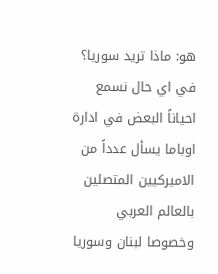هو: ماذا تريد سوريا؟ في اي حال نسمع احياناً البعض في ادارة اوباما يسأل عدداً من الاميركيين المتصلين بالعالم العربي وخصوصا لبنان وسوريا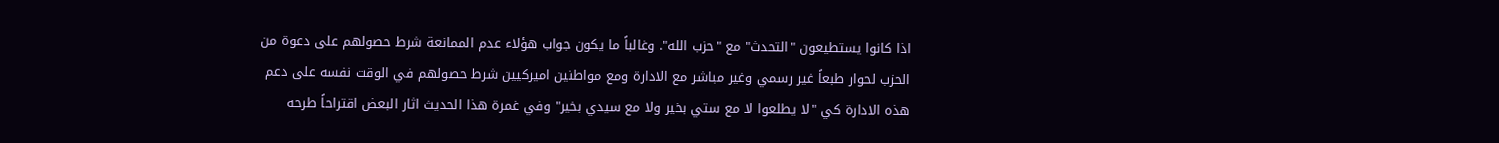اذا كانوا يستطيعون "التحدث" مع "حزب الله". وغالباً ما يكون جواب هؤلاء عدم الممانعة شرط حصولهم على دعوة من الحزب لحوار طبعاً غير رسمي وغير مباشر مع الادارة ومع مواطنين اميركيين شرط حصولهم في الوقت نفسه على دعم هذه الادارة كي "لا يطلعوا لا مع ستي بخير ولا مع سيدي بخير" وفي غمرة هذا الحديث اثار البعض اقتراحاً طرحه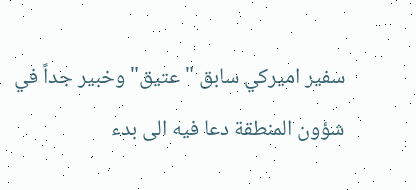سفير اميركي سابق "عتيق" وخبير جداً في شؤون المنطقة دعا فيه الى بدء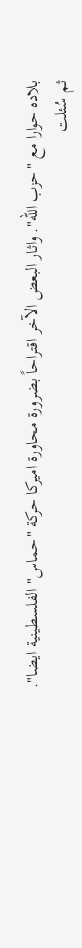بلاده حوارا مع "حزب الله". واثار البعض الآخر اقتراحاً بضرورة محاورة اميركا حركة "حماس" الفلسطينية ايضا". ثم سُئلت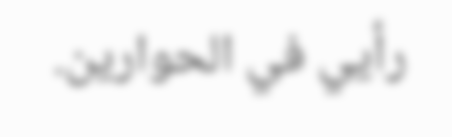رأيي في الحوارين.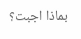بماذا اجبت؟